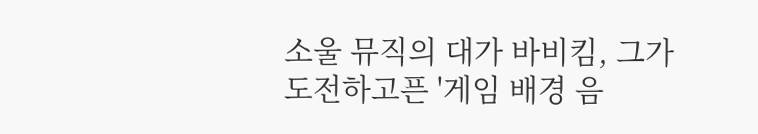소울 뮤직의 대가 바비킴, 그가 도전하고픈 '게임 배경 음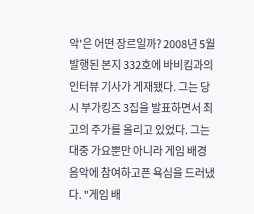악'은 어떤 장르일까? 2008년 5월 발행된 본지 332호에 바비킴과의 인터뷰 기사가 게재됐다. 그는 당시 부가킹즈 3집을 발표하면서 최고의 주가를 올리고 있었다. 그는 대중 가요뿐만 아니라 게임 배경 음악에 참여하고픈 욕심을 드러냈다. "게임 배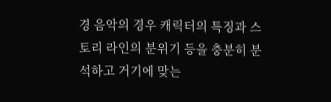경 음악의 경우 캐릭터의 특징과 스토리 라인의 분위기 등을 충분히 분석하고 거기에 맞는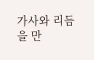가사와 리듬을 만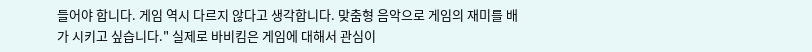들어야 합니다. 게임 역시 다르지 않다고 생각합니다. 맞춤형 음악으로 게임의 재미를 배가 시키고 싶습니다." 실제로 바비킴은 게임에 대해서 관심이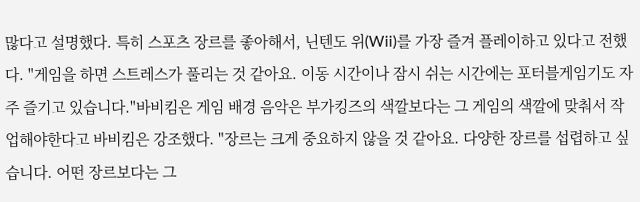많다고 설명했다. 특히 스포츠 장르를 좋아해서, 닌텐도 위(Wii)를 가장 즐겨 플레이하고 있다고 전했다. "게임을 하면 스트레스가 풀리는 것 같아요. 이동 시간이나 잠시 쉬는 시간에는 포터블게임기도 자주 즐기고 있습니다."바비킴은 게임 배경 음악은 부가킹즈의 색깔보다는 그 게임의 색깔에 맞춰서 작업해야한다고 바비킴은 강조했다. "장르는 크게 중요하지 않을 것 같아요. 다양한 장르를 섭렵하고 싶습니다. 어떤 장르보다는 그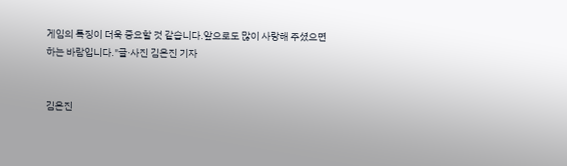게임의 특징이 더욱 중요할 것 같습니다.앞으로도 많이 사랑해 주셨으면 하는 바람입니다."글·사진 김은진 기자


김은진